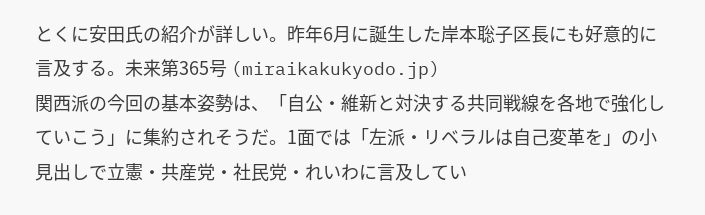とくに安田氏の紹介が詳しい。昨年6月に誕生した岸本聡子区長にも好意的に言及する。未来第365号 (miraikakukyodo.jp)
関西派の今回の基本姿勢は、「自公・維新と対決する共同戦線を各地で強化していこう」に集約されそうだ。1面では「左派・リベラルは自己変革を」の小見出しで立憲・共産党・社民党・れいわに言及してい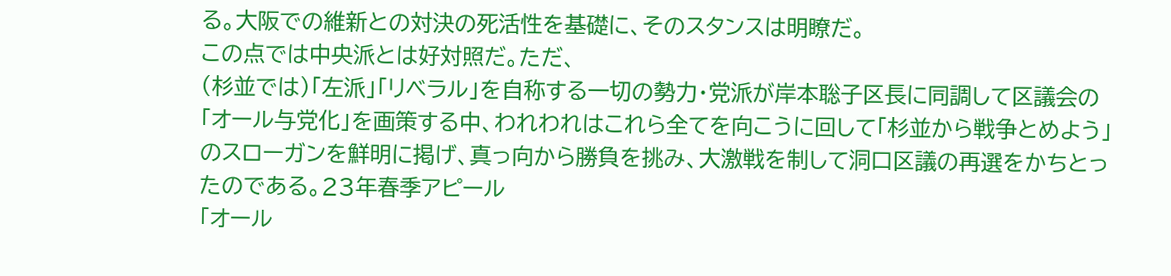る。大阪での維新との対決の死活性を基礎に、そのスタンスは明瞭だ。
この点では中央派とは好対照だ。ただ、
(杉並では)「左派」「リベラル」を自称する一切の勢力・党派が岸本聡子区長に同調して区議会の「オール与党化」を画策する中、われわれはこれら全てを向こうに回して「杉並から戦争とめよう」のスローガンを鮮明に掲げ、真っ向から勝負を挑み、大激戦を制して洞口区議の再選をかちとったのである。23年春季アピール
「オール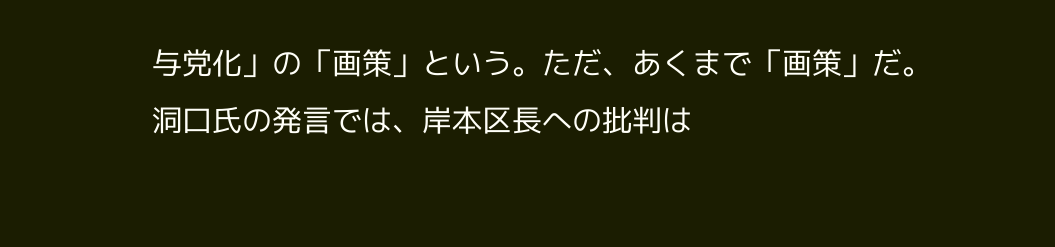与党化」の「画策」という。ただ、あくまで「画策」だ。洞口氏の発言では、岸本区長への批判は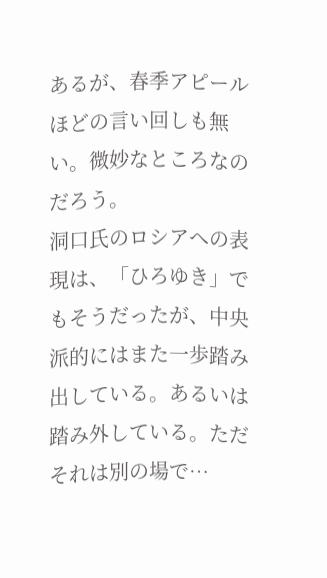あるが、春季アピールほどの言い回しも無い。微妙なところなのだろう。
洞口氏のロシアへの表現は、「ひろゆき」でもそうだったが、中央派的にはまた一歩踏み出している。あるいは踏み外している。ただそれは別の場で…